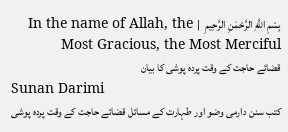بِسْمِ اللَّهِ الرَّحْمَنِ الرَّحِيمِ  |  In the name of Allah, the Most Gracious, the Most Merciful
قضائے حاجت کے وقت پردہ پوشی کا بیان
Sunan Darimi
کتب سنن دارمی وضو اور طہارت کے مسائل قضائے حاجت کے وقت پردہ پوشی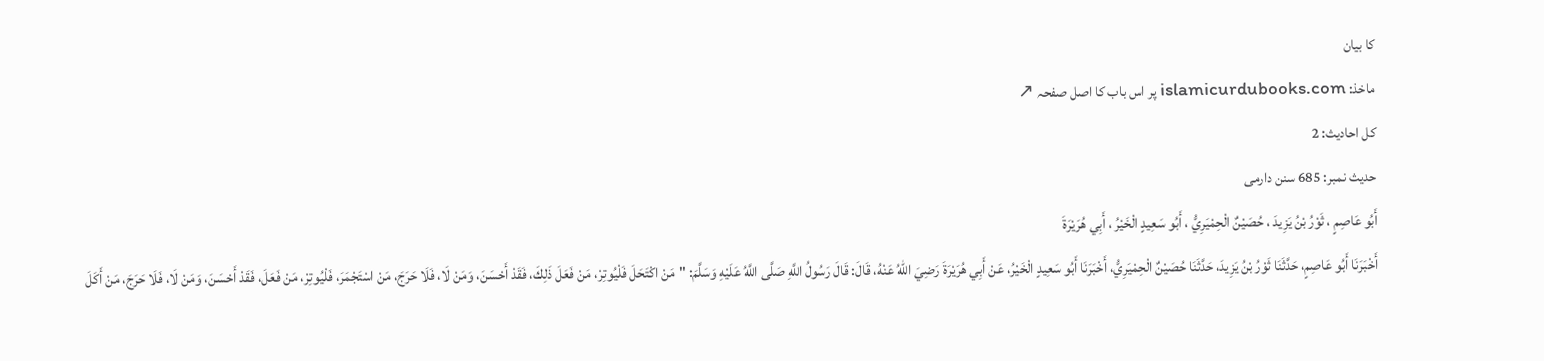کا بیان
ماخذ: islamicurdubooks.com پر اس باب کا اصل صفحہ ↗
کل احادیث: 2
حدیث نمبر: 685 سنن دارمی
أَبُو عَاصِمٍ ، ثَوْرُ بْنُ يَزِيدَ ، حُصَيْنٌ الْحِمْيَرِيُّ ، أَبُو سَعِيدٍ الْخَيْرُ ، أَبِي هُرَيْرَةَ
أَخْبَرَنَا أَبُو عَاصِمٍ، حَدَّثَنَا ثَوْرُ بْنُ يَزِيدَ، حَدَّثَنَا حُصَيْنٌ الْحِمْيَرِيُّ، أَخْبَرَنَا أَبُو سَعِيدٍ الْخَيْرُ، عَنْ أَبِي هُرَيْرَةَ رَضِيَ اللهُ عَنْهُ، قَالَ: قَالَ رَسُولُ اللَّهِ صَلَّى اللَّهُ عَلَيْهِ وَسَلَّمَ: "مَنْ اكْتَحَلَ فَلْيُوتِرْ، مَنْ فَعَلَ ذَلِكَ، فَقَدْ أَحْسَنَ، وَمَنْ لَا، فَلَا حَرَجَ، مَنْ اسْتَجْمَرَ، فَلْيُوتِرْ، مَنْ فَعَلَ، فَقَدْ أَحْسَنَ، وَمَنْ لَا، فَلَا حَرَجَ، مَنْ أَكَلَ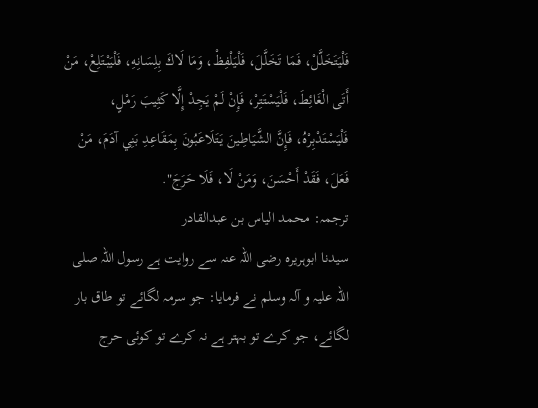فَلْيَتَخَلَّلْ، فَمَا تَخَلَّلَ، فَلْيَلْفِظْ، وَمَا لَاكَ بِلِسَانِهِ، فَلْيَبْتَلِعْ، مَنْ أَتَى الْغَائِطَ، فَلْيَسْتَتِرْ، فَإِنْ لَمْ يَجِدْ إِلَّا كَثِيبَ رَمْلٍ، فَلْيَسْتَدْبِرْهُ، فَإِنَّ الشَّيَاطِينَ يَتَلَاعَبُونَ بِمَقَاعِدِ بَنِي آدَمَ، مَنْ فَعَلَ، فَقَدْ أَحْسَنَ، وَمَنْ لَا، فَلَا حَرَجَ".
ترجمہ: محمد الیاس بن عبدالقادر
سیدنا ابوہریرہ رضی اللہ عنہ سے روایت ہے رسول اللہ صلی اللہ علیہ و آلہ وسلم نے فرمایا: جو سرمہ لگائے تو طاق بار لگائے، جو کرے تو بہتر ہے نہ کرے تو کوئی حرج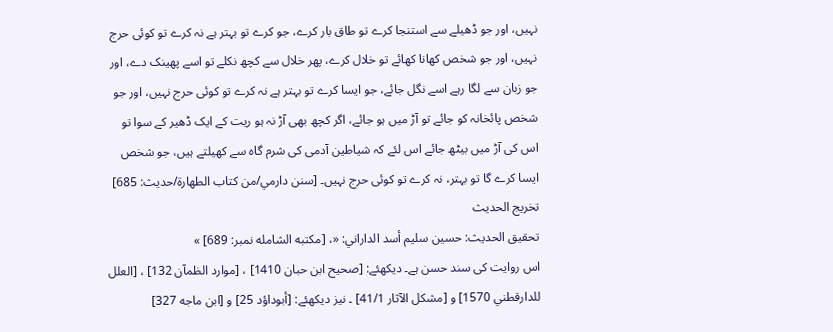نہیں، اور جو ڈھیلے سے استنجا کرے تو طاق بار کرے، جو کرے تو بہتر ہے نہ کرے تو کوئی حرج نہیں، اور جو شخص کھانا کھائے تو خلال کرے، پھر خلال سے کچھ نکلے تو اسے پھینک دے، اور جو زبان سے لگا رہے اسے نگل جائے، جو ایسا کرے تو بہتر ہے نہ کرے تو کوئی حرج نہیں، اور جو شخص پائخانہ کو جائے تو آڑ میں ہو جائے، اگر کچھ بھی آڑ نہ ہو ریت کے ایک ڈھیر کے سوا تو اس کی آڑ میں بیٹھ جائے اس لئے کہ شیاطین آدمی کی شرم گاہ سے کھیلتے ہیں، جو شخص ایسا کرے گا تو بہتر، نہ کرے تو کوئی حرج نہیں۔ [سنن دارمي/من كتاب الطهارة/حدیث: 685]
تخریج الحدیث
تحقيق الحديث: حسين سليم أسد الداراني: «، [مكتبه الشامله نمبر: 689] »
اس روایت کی سند حسن ہے۔ دیکھئے: [صحيح ابن حبان 1410] ، [موارد الظمآن 132] ، [العلل للدارقطني 1570] و [مشكل الآثار 41/1] ۔ نیز دیکھئے: [أبوداؤد 25] و [ابن ماجه 327]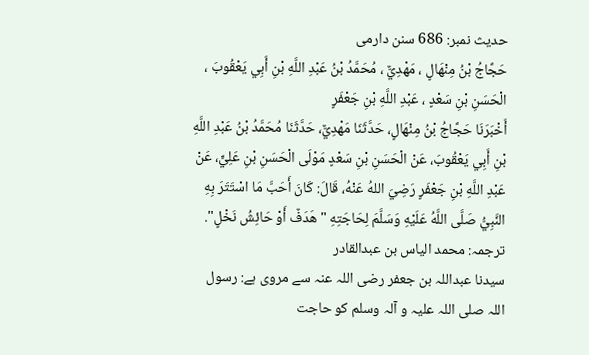حدیث نمبر: 686 سنن دارمی
حَجَّاجُ بْنُ مِنْهَالٍ ، مَهْدِيٌّ ، مُحَمَّدُ بْنُ عَبْدِ اللَّهِ بْنِ أَبِي يَعْقُوبَ ، الْحَسَنِ بْنِ سَعْدٍ ، عَبْدِ اللَّهِ بْنِ جَعْفَرٍ
أَخْبَرَنَا حَجَّاجُ بْنُ مِنْهَالٍ، حَدَّثَنَا مَهْدِيٌّ، حَدَّثَنَا مُحَمَّدُ بْنُ عَبْدِ اللَّهِ بْنِ أَبِي يَعْقُوبَ، عَنْ الْحَسَنِ بْنِ سَعْدٍ مَوْلَى الْحَسَنِ بْنِ عَلِيٍّ، عَنْ عَبْدِ اللَّهِ بْنِ جَعْفَرٍ رَضِيَ اللهُ عَنْهُ، قَالَ: كَانَ أَحَبَّ مَا اسْتَتَرَ بِهِ النَّبِيُّ صَلَّى اللَّهُ عَلَيْهِ وَسَلَّمَ لِحَاجَتِهِ "هَدَفٌ أَوْ حَائِشُ نَخْلٍ".
ترجمہ: محمد الیاس بن عبدالقادر
سیدنا عبداللہ بن جعفر رضی اللہ عنہ سے مروی ہے: رسول اللہ صلی اللہ علیہ و آلہ وسلم کو حاجت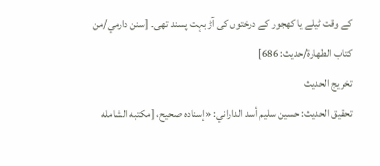کے وقت ٹیلے یا کھجور کے درختوں کی آڑ بہت پسند تھی۔ [سنن دارمي/من كتاب الطهارة/حدیث: 686]
تخریج الحدیث
تحقيق الحديث: حسين سليم أسد الداراني: «إسناده صحيح، [مكتبه الشامله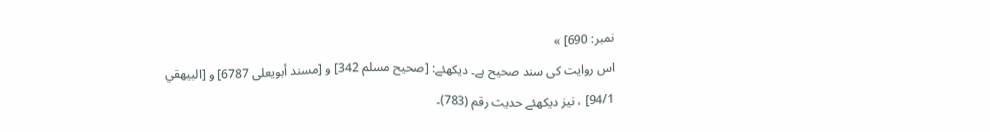نمبر: 690] »
اس روایت کی سند صحیح ہے۔ دیکھئے: [صحيح مسلم 342] و [مسند أبويعلی 6787] و [البيهقي 94/1] ، نیز دیکھئے حدیث رقم (783)۔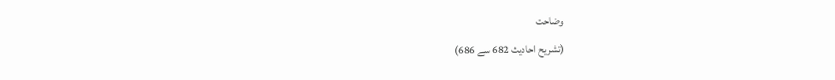وضاحت
(تشریح احادیث 682 سے 686)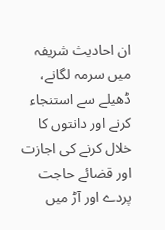ان احادیث شریفہ میں سرمہ لگانے، ڈھیلے سے استنجاء کرنے اور دانتوں کا خلال کرنے کی اجازت اور قضائے حاجت پردے اور آڑ میں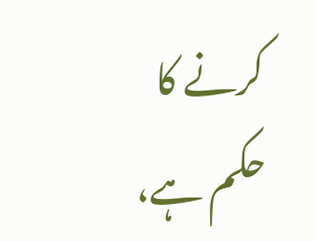کرنے کا حکم ہے،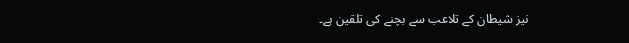نیز شیطان کے تلاعب سے بچنے کی تلقین ہے۔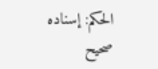الحكم: إسناده صحيح